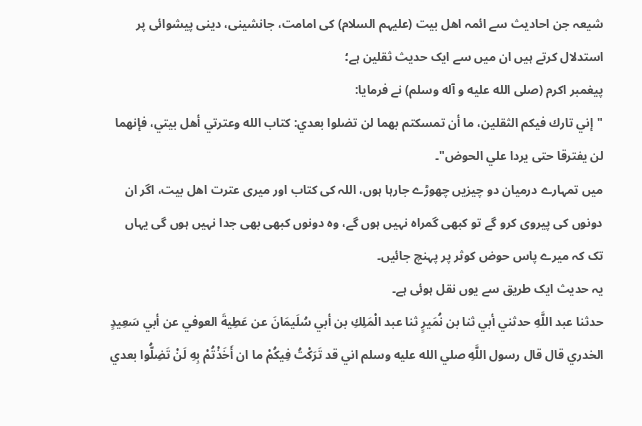شیعہ جن احادیث سے ائمہ اھل بیت (علیہم السلام) کی امامت، جانشینی، دینی پیشوائی پر استدلال کرتے ہیں ان میں سے ایک حدیث ثقلین ہے؛
پیغمبر اكرم (صلی الله عليه و آله وسلم) نے فرمایا:
"إني تارك فيكم الثقلين، ما أن تمسكتم بهما لن تضلوا بعدي: كتاب الله وعترتي أهل بيتي، فإنهما لن يفترقا حتى يردا علي الحوض"۔
میں تمہارے درمیان دو چیزیں چھوڑے جارہا ہوں، اللہ کی کتاب اور میری عترت اھل بیت، اگر ان دونوں کی پیروی کرو گے تو کبھی گمراہ نہیں ہوں گے، وہ دونوں کبھی بھی جدا نہیں ہوں گی یہاں تک کہ میرے پاس حوض کوثر پر پہنچ جائیں۔
یہ حدیث ایک طریق سے یوں نقل ہوئی ہے۔
حدثنا عبد اللَّهِ حدثني أبي ثنا بن نُمَيرٍ ثنا عبد الْمَلِكِ بن أبي سُلَيمَانَ عن عَطِيةَ العوفي عن أبي سَعِيدٍ الخدري قال قال رسول اللَّهِ صلي الله عليه وسلم اني قد تَرَكْتُ فِيكُمْ ما ان أَخَذْتُمْ بِهِ لَنْ تَضِلُّوا بعدي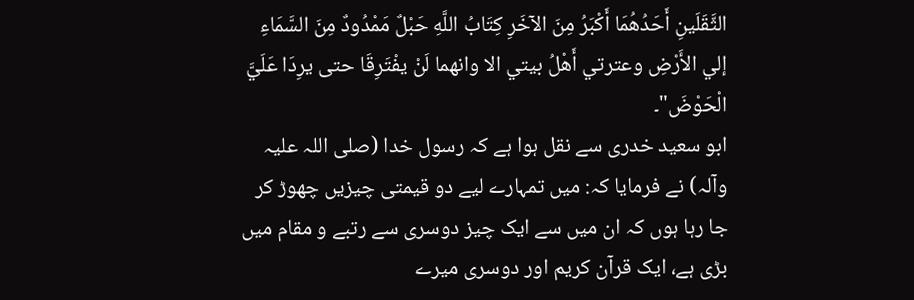الثَّقَلَينِ أَحَدُهُمَا أَكْبَرُ مِنَ الآخَرِ كِتَابُ اللَّهِ حَبْلٌ مَمْدُودٌ مِنَ السَّمَاءِ إلي الأَرْضِ وعترتي أَهْلُ بيتي الا وانهما لَنْ يفْتَرِقَا حتی يرِدَا عَلَيَّ الْحَوْضَ"۔
ابو سعید خدری سے نقل ہوا ہے کہ رسول خدا (صلی اللہ علیہ وآلہ) نے فرمایا کہ: میں تمہارے لیے دو قیمتی چیزیں چھوڑ کر جا رہا ہوں کہ ان میں سے ایک چیز دوسری سے رتبے و مقام میں بڑی ہے، ایک قرآن کریم اور دوسری میرے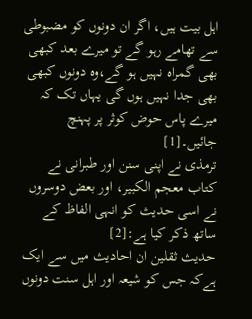اہل بیت ہیں، اگر ان دونوں کو مضبوطی سے تھامے رہو گے تو میرے بعد کبھی بھی گمراہ نہیں ہو گے،وہ دونوں کبھی بھی جدا نہیں ہوں گی یہاں تک کہ میرے پاس حوض کوثر پر پہنچ جائیں۔[1]
ترمذی نے اپنی سنن اور طبرانی نے کتاب معجم الكبير، اور بعض دوسروں نے اسی حدیث کو انہی الفاظ کے ساتھ ذکر کیا ہے:[2]
حديث ثقلين ان احادیث میں سے ایک ہےکہ جس کو شیعہ اور اہل سنت دونوں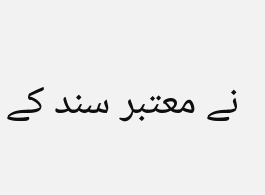نے معتبر سند کے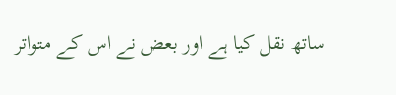ساتھ نقل کیا ہے اور بعض نے اس کے متواتر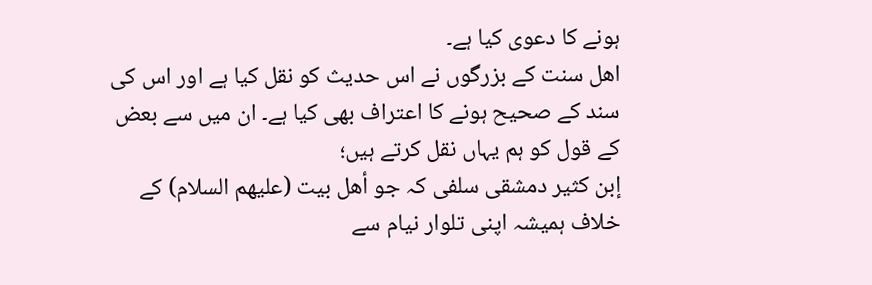ہونے کا دعوی کیا ہے۔
اھل سنت کے بزرگوں نے اس حدیث کو نقل کیا ہے اور اس کی سند کے صحیح ہونے کا اعتراف بھی کیا ہے۔ ان میں سے بعض کے قول کو ہم یہاں نقل کرتے ہیں؛
إبن كثير دمشقی سلفی کہ جو أهل بيت (عليهم السلام) کے خلاف ہمیشہ اپنی تلوار نیام سے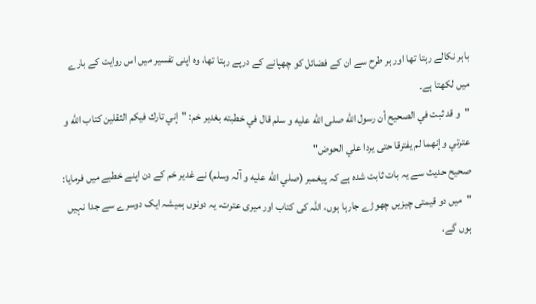باہر نکالے رہتا تھا اور ہر طرح سے ان کے فضائل کو چھپانے کے درپے رہتا تھا، وہ اپنی تفسیر میں اس روایت کے بارے میں لکھتا ہے۔
"و قد ثبت في الصحيح أن رسول الله صلی الله عليه و سلم قال في خطبته بغدير خم: "إني تارك فيكم الثقلين كتاب الله و عترتي و إنهما لم يفترقا حتی يردا علي الحوض"
صحیح حدیث سے یہ بات ثابت شدہ ہے کہ پیغمبر (صلي الله عليه و آلہ وسلم) نے غدير خم کے دن اپنے خطبے میں فرمایا: "میں دو قیمتی چیزیں چھوڑے جارہا ہوں، اللہ کی کتاب اور میری عترت، یہ دونوں ہمیشہ ایک دوسرے سے جدا نہیں ہوں گے،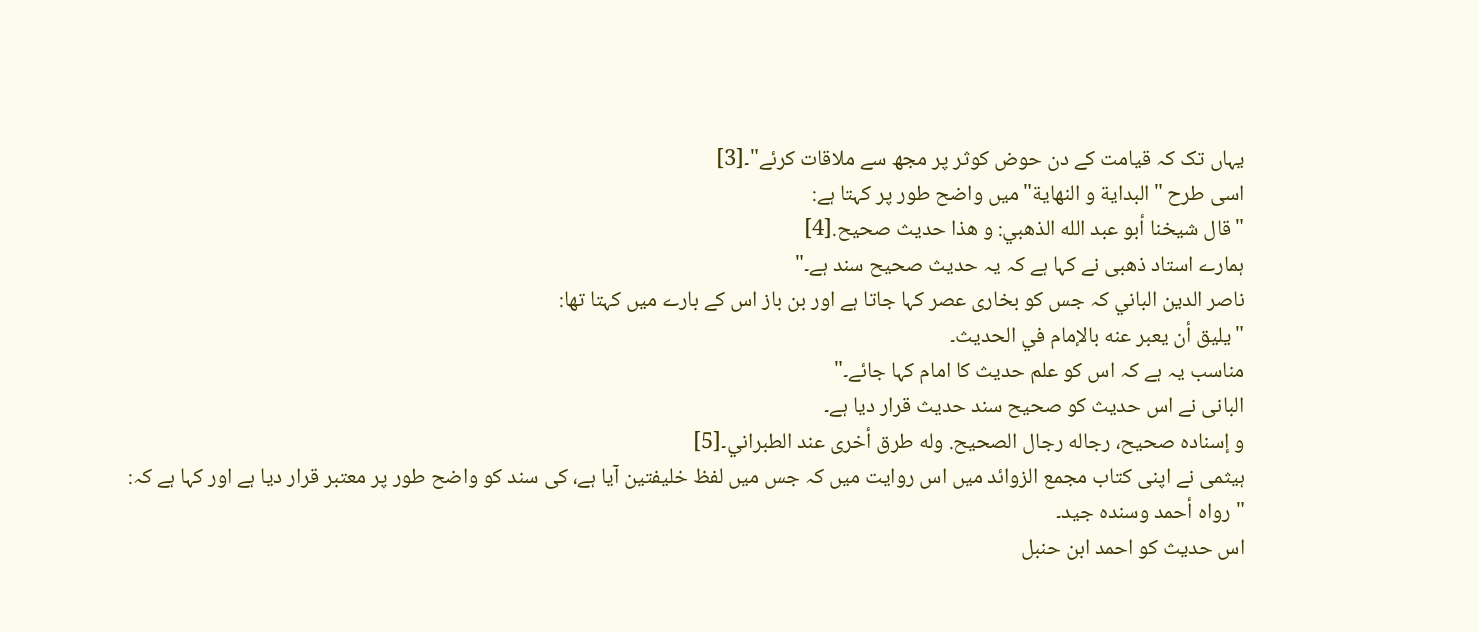یہاں تک کہ قیامت کے دن حوض کوثر پر مجھ سے ملاقات کرئے"۔[3]
اسی طرح "البداية و النهاية" میں واضح طور پر کہتا ہے:
"قال شيخنا أبو عبد الله الذهبي: و هذا حديث صحيح.[4]
ہمارے استاد ذھبی نے کہا ہے کہ یہ حدیث صحیح سند ہے۔"
ناصر الدين الباني کہ جس کو بخاری عصر کہا جاتا ہے اور بن باز اس کے بارے میں کہتا تھا:
"يليق أن يعبر عنه بالإمام في الحديث۔
مناسب یہ ہے کہ اس کو علم حدیث کا امام کہا جائے۔"
البانی نے اس حدیث کو صحیح سند حدیث قرار دیا ہے۔
و إسناده صحيح، رجاله رجال الصحيح. وله طرق أخرى عند الطبراني۔[5]
ہيثمی نے اپنی کتاب مجمع الزوائد میں اس روایت میں کہ جس میں لفظ خلیفتین آیا ہے، کی سند کو واضح طور پر معتبر قرار دیا ہے اور کہا ہے کہ:
"رواه أحمد وسنده جيد۔
اس حدیث کو احمد ابن حنبل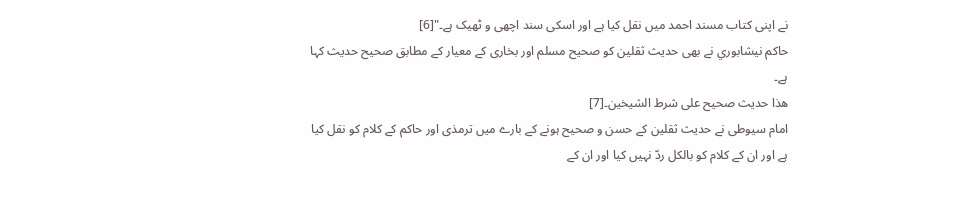نے اپنی کتاب مسند احمد میں نقل کیا ہے اور اسکی سند اچھی و ٹھیک ہے۔"[6]
حاكم نيشابوري نے بھی حدیث ثقلین کو صحیح مسلم اور بخاری کے معیار کے مطابق صحیح حدیث کہا ہے۔
هذا حديث صحيح علی شرط الشيخين۔[7]
امام سیوطی نے حدیث ثقلین کے حسن و صحیح ہونے کے بارے میں ترمذی اور حاکم کے کلام کو نقل کیا ہے اور ان کے کلام کو بالکل ردّ نہیں کیا اور ان کے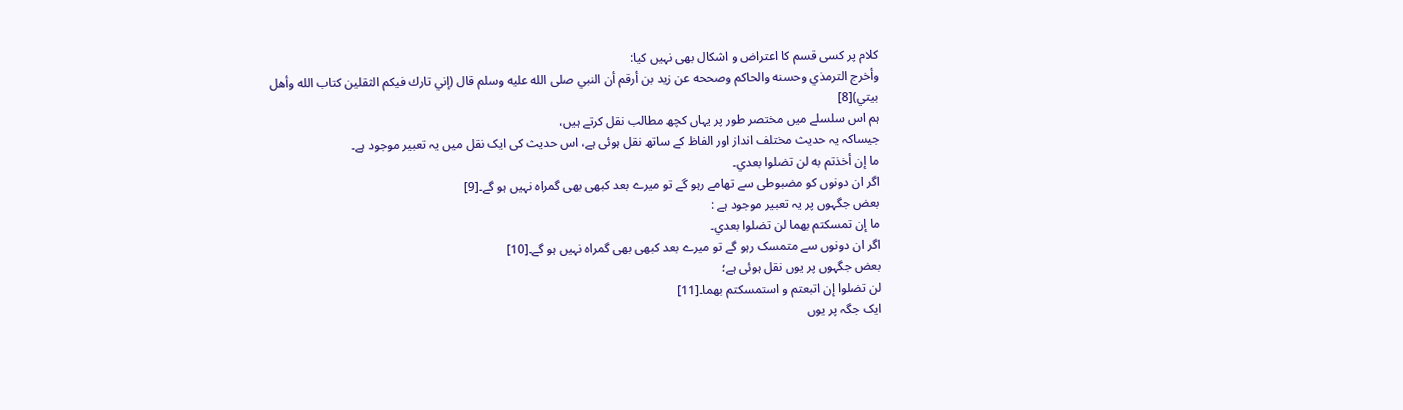کلام پر کسی قسم کا اعتراض و اشکال بھی نہیں کیا:
وأخرج الترمذي وحسنه والحاكم وصححه عن زيد بن أرقم أن النبي صلی الله عليه وسلم قال (إني تارك فيكم الثقلين كتاب الله وأهل بيتي)[8]
ہم اس سلسلے میں مختصر طور پر یہاں کچھ مطالب نقل کرتے ہیں،
جیساکہ یہ حدیث مختلف انداز اور الفاظ کے ساتھ نقل ہوئی ہے، اس حدیث کی ایک نقل میں یہ تعبیر موجود ہے۔
ما إن أخذتم به لن تضلوا بعدي۔
اگر ان دونوں کو مضبوطی سے تھامے رہو گے تو میرے بعد کبھی بھی گمراہ نہیں ہو گے۔[9]
بعض جگہوں پر یہ تعبیر موجود ہے :
ما إن تمسكتم بهما لن تضلوا بعدي۔
اگر ان دونوں سے متمسک رہو گے تو میرے بعد کبھی بھی گمراہ نہیں ہو گے۔[10]
بعض جگہوں پر یوں نقل ہوئی ہے؛
لن تضلوا إن اتبعتم و استمسكتم بهما۔[11]
ایک جگہ پر یوں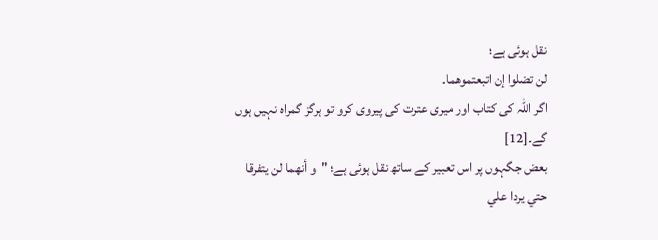نقل ہوئی ہے؛
لن تضلوا إن اتبعتموهما۔
اگر اللہ کی کتاب اور میری عترت کی پیروی کرو تو ہرگز گمراہ نہیں ہوں گے۔[12]
بعض جگہوں پر اس تعبیر کے ساتھ نقل ہوئی ہے؛ "و أنهما لن يتفرقا حتي يردا علي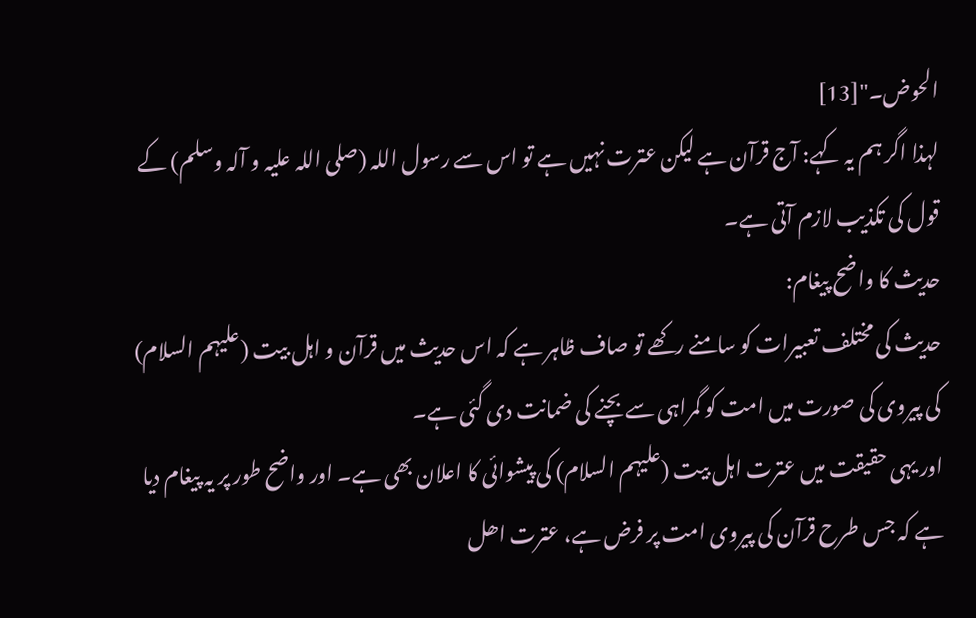الحوض۔"[13]
لہذا اگر ہم یہ کہے: آج قرآن ہے لیکن عترت نہیں ہے تو اس سے رسول اللہ (صلی اللہ علیہ و آلہ وسلم) کے قول کی تکذیب لازم آتی ہے۔
حدیث کا واضح پیغام:
حدیث کی مختلف تعبیرات کو سامنے رکھے تو صاف ظاہر ہے کہ اس حدیث میں قرآن و اہل بیت (علیہم السلام) کی پیروی کی صورت میں امت کو گمراہی سے بچنے کی ضمانت دی گئی ہے۔
اور یہی حقیقت میں عترت اہل بیت (علیہم السلام) کی پیشوائی کا اعلان بھی ہے۔ اور واضح طور پر یہ پیغام دیا ہے کہ جس طرح قرآن کی پیروی امت پر فرض ہے، عترت اھل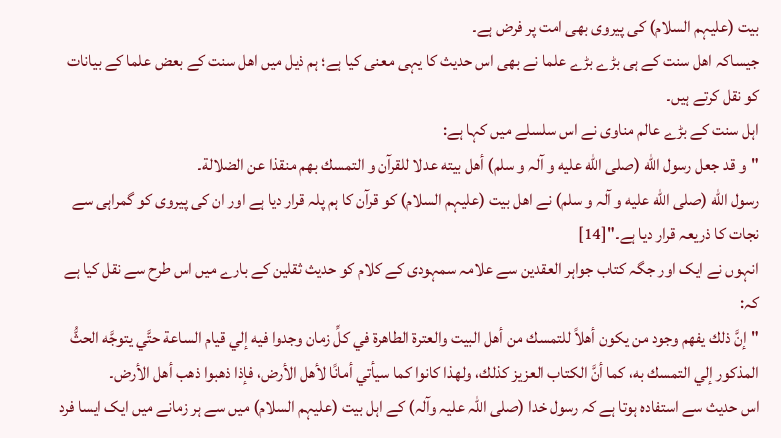بیت (علیہم السلام) کی پیروی بھی امت پر فرض ہے۔
جیساکہ اھل سنت کے ہی بڑے بڑے علما نے بھی اس حدیث کا یہی معنی کیا ہے؛ ہم ذیل میں اھل سنت کے بعض علما کے بیانات کو نقل کرتے ہیں۔
اہل سنت کے بڑے عالم مناوی نے اس سلسلے میں کہا ہے:
"و قد جعل رسول الله (صلی الله عليه و آلہ و سلم) أهل بيته عدلا للقرآن و التمسك بهم منقذا عن الضلالة۔
رسول الله (صلی الله عليه و آلہ و سلم) نے اھل بیت (علیہم السلام) کو قرآن کا ہم پلہ قرار دیا ہے اور ان کی پیروی کو گمراہی سے نجات کا ذریعہ قرار دیا ہے۔"[14]
انہوں نے ایک اور جگہ کتاب جواہر العقدین سے علامہ سمہودی کے کلام کو حدیث ثقلین کے بارے میں اس طرح سے نقل کیا ہے کہ:
"إنَّ ذلك يفهم وجود من يكون أهلاً للتمسك من أهل البيت والعترة الطاهرة في كلِّ زمان وجدوا فيه إلي قيام الساعة حتَّي يتوجَّه الحثُّ المذكور إلي التمسك به، كما أنَّ الكتاب العزيز كذلك، ولهذا كانوا كما سيأتي أمانًا لأهل الأرض، فإذا ذهبوا ذهب أهل الأرض۔
اس حدیث سے استفادہ ہوتا ہے کہ رسول خدا (صلی اللہ علیہ وآلہ) کے اہل بیت (علیہم السلام) میں سے ہر زمانے میں ایک ایسا فرد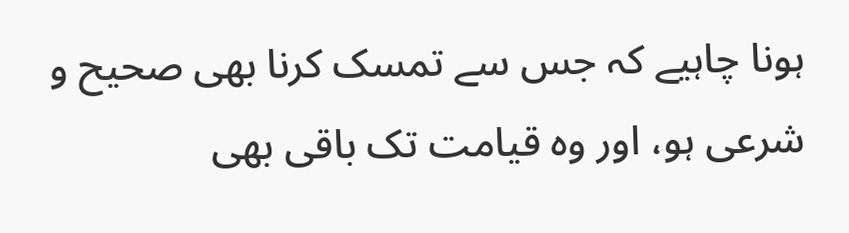ہونا چاہیے کہ جس سے تمسک کرنا بھی صحیح و شرعی ہو، اور وہ قیامت تک باقی بھی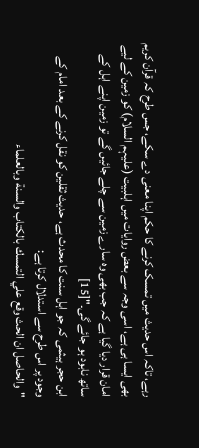رہے، تاکہ اس حدیث میں تمسک کرنے کا حکم اپنا معنی دے سکے، جس طرح کہ قرآن کریم بھی ایسا ہی ہے، اسی وجہ سے بعض روایات میں اہلبیت (علیہم السلام) کو زمین کے لیے امان قرار دیا گیا ہے کہ جب بھی وہ سارے زمین سے چلے جائیں گے تو زمین اپنے اہل کے ساتھ نابود ہو جائے گی۔"[15]
ابن حجر ہيثمی کہ جو اہل سنت کا محدث ہے، حدیث ثقلین کو نقل کرنے کے بعد امام کے وجود پر اس طرح سے استدلال کرتا ہے:
"والحاصل ان الحث وقع علي التمسك بالكتاب والسنة وبالعلماء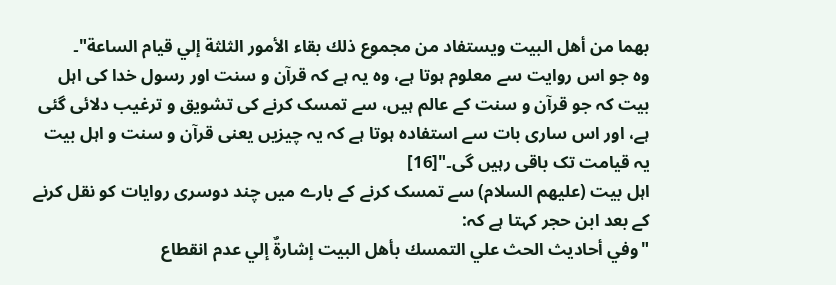بهما من أهل البيت ويستفاد من مجموع ذلك بقاء الأمور الثلثة إلي قيام الساعة"۔
وہ جو اس روایت سے معلوم ہوتا ہے، وہ یہ ہے کہ قرآن و سنت اور رسول خدا کی اہل بیت کہ جو قرآن و سنت کے عالم ہیں، سے تمسک کرنے کی تشویق و ترغیب دلائی گئی ہے، اور اس ساری بات سے استفادہ ہوتا ہے کہ یہ چیزیں یعنی قرآن و سنت و اہل بیت یہ قیامت تک باقی رہیں گی۔"[16]
اہل بیت (علیھم السلام) سے تمسک کرنے کے بارے میں چند دوسری روایات کو نقل کرنے کے بعد ابن حجر کہتا ہے کہ:
"وفي أحاديث الحث علي التمسك بأهل البيت إشارةٌ إلي عدم انقطاع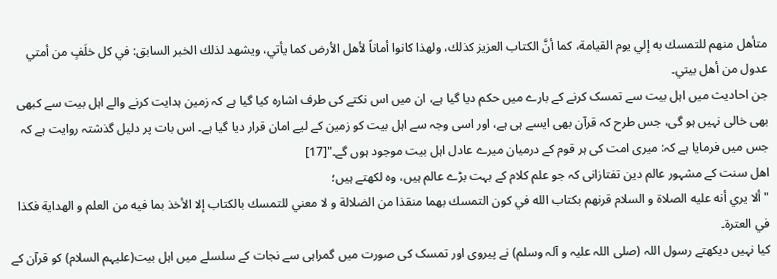متأهل منهم للتمسك به إلي يوم القيامة، كما أنَّ الكتاب العزيز كذلك، ولهذا كانوا أماناً لأهل الأرض كما يأتي، ويشهد لذلك الخبر السابق: في كل خلَفٍ من أمتي عدول من أهل بيتي۔
جن احادیث میں اہل بیت سے تمسک کرنے کے بارے میں حکم دیا گیا ہے، ان میں اس نکتے کی طرف اشارہ کیا گیا ہے کہ زمین ہدایت کرنے والے اہل بیت سے کبھی بھی خالی نہیں ہو گی، جس طرح کہ قرآن بھی ایسے ہی ہے، اور اسی وجہ سے اہل بیت کو زمین کے لیے امان قرار دیا گیا ہے۔ اس بات پر دلیل گذشتہ روایت ہے کہ جس میں فرمایا ہے کہ: میری امت کی ہر قوم کے درمیان میرے عادل اہل بیت موجود ہوں گے۔"[17]
اھل سنت کے مشہور عالم دین تفتازانی کہ جو علم کلام کے بہت بڑے عالم ہیں، وہ لکھتے ہیں؛
"ألا يري أنه عليه الصلاة و السلام قرنهم بكتاب الله في كون التمسك بهما منقذا من الضلالة و لا معني للتمسك بالكتاب إلا الأخذ بما فيه من العلم و الهداية فكذا في العترة۔
کیا نہیں دیکھتے رسول اللہ (صلی اللہ علیہ و آلہ وسلم) نے پیروی اور تمسک کی صورت میں گمراہی سے نجات کے سلسلے میں اہل بیت(علیہم السلام) کو قرآن کے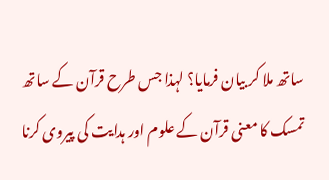ساتھ ملا کر بیان فرمایا؟ لہذا جس طرح قرآن کے ساتھ تمسک کا معنی قرآن کے علوم اور ہدایت کی پیروی کرنا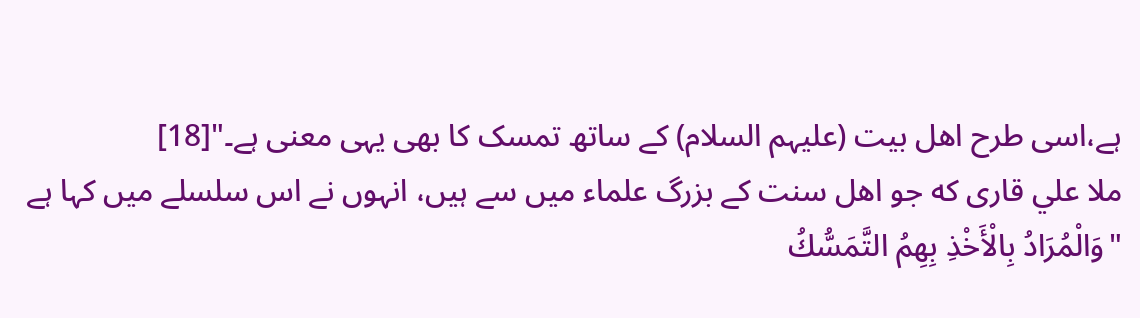ہے،اسی طرح اھل بیت (علیہم السلام) کے ساتھ تمسک کا بھی یہی معنی ہے۔"[18]
ملا علي قاری كه جو اهل سنت کے بزرگ علماء میں سے ہیں، انہوں نے اس سلسلے میں کہا ہے
"وَالْمُرَادُ بِالْأَخْذِ بِهِمُ التَّمَسُّكُ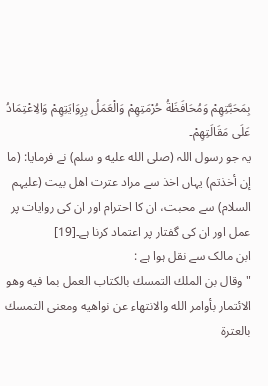بِمَحَبَّتِهِمْ وَمُحَافَظَةُ حُرْمَتِهِمْ وَالْعَمَلُ بِرِوَايَتِهِمْ وَالِاعْتِمَادُ عَلَى مَقَالَتِهِمْ۔
یہ جو رسول اللہ (صلی الله عليه و سلم) نے فرمایا: (ما إن أخذتم) یہاں اخذ سے مراد عترت اھل بیت (علیہم السلام) سے محبت، ان کا احترام اور ان کی روایات پر عمل اور ان کی گفتار پر اعتماد کرنا ہے۔[19]
ابن مالک سے نقل ہوا ہے :
"وقال بن الملك التمسك بالكتاب العمل بما فيه وهو الائتمار بأوامر الله والانتهاء عن نواهيه ومعنى التمسك بالعترة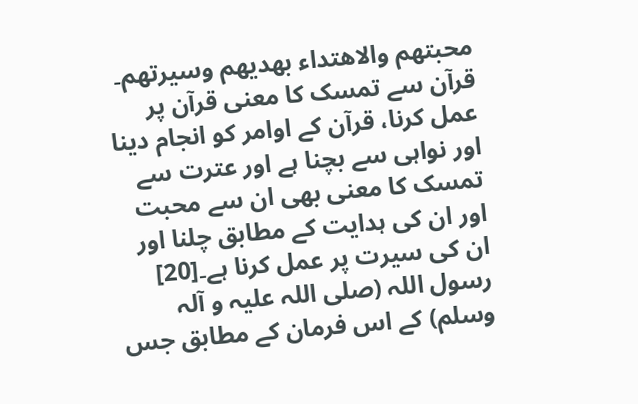محبتهم والاهتداء بهديهم وسيرتهم۔
قرآن سے تمسک کا معنی قرآن پر عمل کرنا، قرآن کے اوامر کو انجام دینا اور نواہی سے بچنا ہے اور عترت سے تمسک کا معنی بھی ان سے محبت اور ان کی ہدایت کے مطابق چلنا اور ان کی سیرت پر عمل کرنا ہے۔[20]
رسول اللہ (صلی اللہ علیہ و آلہ وسلم) کے اس فرمان کے مطابق جس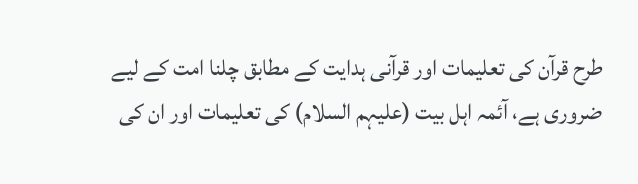طرح قرآن کی تعلیمات اور قرآنی ہدایت کے مطابق چلنا امت کے لیے ضروری ہے، آئمہ اہل بیت (علیہم السلام) کی تعلیمات اور ان کی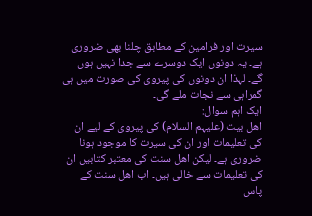سیرت اور فرامین کے مطابق چلنا بھی ضروری ہے۔ یہ دونوں ایک دوسرے سے جدا نہیں ہوں گے۔ لہذا ان دونوں کی پیروی کی صورت میں ہی گمراہی سے نجات ملے گی۔
ایک اہم سوال:
اھل بیت (علیہم السلام) کی پیروی کے لیے ان کی تعلیمات اور ان کی سیرت کا موجود ہونا ضروری ہے۔ لیکن اھل سنت کی معتبر کتابیں ان کی تعلیمات سے خالی ہیں۔ اب اھل سنت کے پاس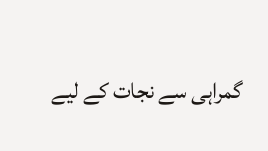گمراہی سے نجات کے لیے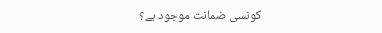کونسی ضمانت موجود ہے؟